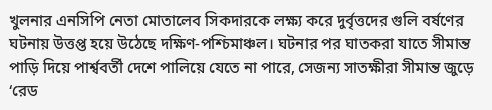খুলনার এনসিপি নেতা মোতালেব সিকদারকে লক্ষ্য করে দুর্বৃত্তদের গুলি বর্ষণের ঘটনায় উত্তপ্ত হয়ে উঠেছে দক্ষিণ-পশ্চিমাঞ্চল। ঘটনার পর ঘাতকরা যাতে সীমান্ত পাড়ি দিয়ে পার্শ্ববর্তী দেশে পালিয়ে যেতে না পারে, সেজন্য সাতক্ষীরা সীমান্ত জুড়ে ‘রেড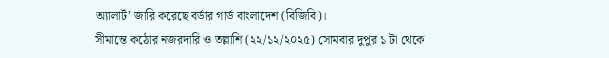অ্যালার্ট’ জারি করেছে বর্ডার গার্ড বাংলাদেশ (বিজিবি)।
সীমান্তে কঠোর নজরদারি ও তল্লাশি (২২/১২/২০২৫) সোমবার দুপুর ১ টা থেকে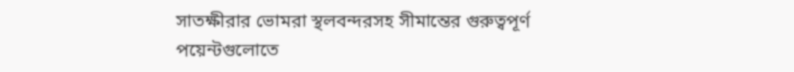সাতক্ষীরার ভোমরা স্থলবন্দরসহ সীমান্তের গুরুত্বপূর্ণ পয়েন্টগুলোতে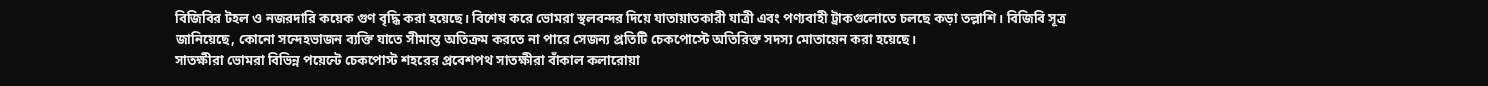বিজিবির টহল ও নজরদারি কয়েক গুণ বৃদ্ধি করা হয়েছে। বিশেষ করে ভোমরা স্থলবন্দর দিয়ে যাতায়াতকারী যাত্রী এবং পণ্যবাহী ট্রাকগুলোতে চলছে কড়া তল্লাশি। বিজিবি সূত্র জানিয়েছে, কোনো সন্দেহভাজন ব্যক্তি যাতে সীমান্ত অতিক্রম করতে না পারে সেজন্য প্রতিটি চেকপোস্টে অতিরিক্ত সদস্য মোতায়েন করা হয়েছে।
সাতক্ষীরা ভোমরা বিভিন্ন পয়েন্টে চেকপোস্ট শহরের প্রবেশপথ সাতক্ষীরা বাঁকাল কলারোয়া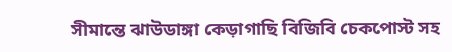সীমান্তে ঝাউডাঙ্গা কেড়াগাছি বিজিবি চেকপোস্ট সহ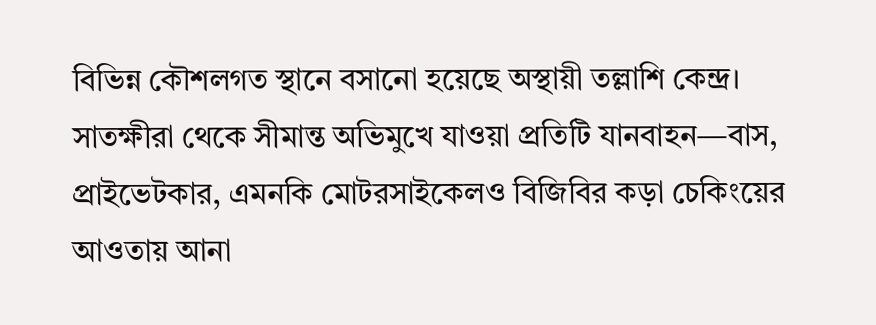বিভিন্ন কৌশলগত স্থানে বসানো হয়েছে অস্থায়ী তল্লাশি কেন্দ্র। সাতক্ষীরা থেকে সীমান্ত অভিমুখে যাওয়া প্রতিটি যানবাহন—বাস, প্রাইভেটকার, এমনকি মোটরসাইকেলও বিজিবির কড়া চেকিংয়ের আওতায় আনা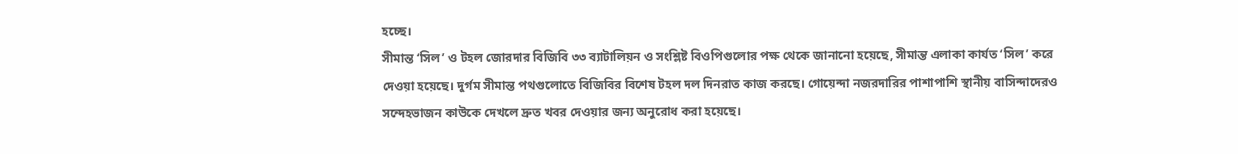হচ্ছে।
সীমান্ত ‘সিল’ ও টহল জোরদার বিজিবি ৩৩ ব্যাটালিয়ন ও সংশ্লিষ্ট বিওপিগুলোর পক্ষ থেকে জানানো হয়েছে, সীমান্ত এলাকা কার্যত ‘সিল’ করে দেওয়া হয়েছে। দুর্গম সীমান্ত পথগুলোতে বিজিবির বিশেষ টহল দল দিনরাত কাজ করছে। গোয়েন্দা নজরদারির পাশাপাশি স্থানীয় বাসিন্দাদেরও সন্দেহভাজন কাউকে দেখলে দ্রুত খবর দেওয়ার জন্য অনুরোধ করা হয়েছে।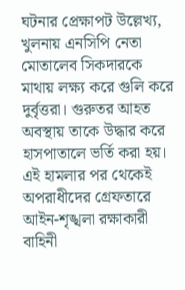ঘটনার প্রেক্ষাপট উল্লেখ্য, খুলনায় এনসিপি নেতা মোতালেব সিকদারকে মাথায় লক্ষ্য করে গুলি করে দুর্বৃত্তরা। গুরুতর আহত অবস্থায় তাকে উদ্ধার করে হাসপাতালে ভর্তি করা হয়। এই হামলার পর থেকেই অপরাধীদের গ্রেফতারে আইন-শৃঙ্খলা রক্ষাকারী বাহিনী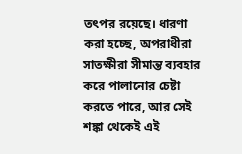তৎপর রয়েছে। ধারণা করা হচ্ছে, অপরাধীরা সাতক্ষীরা সীমান্ত ব্যবহার করে পালানোর চেষ্টা করতে পারে, আর সেই শঙ্কা থেকেই এই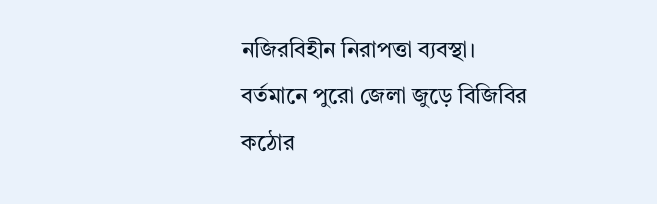নজিরবিহীন নিরাপত্তা ব্যবস্থা।
বর্তমানে পুরো জেলা জুড়ে বিজিবির কঠোর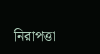নিরাপত্তা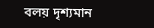বলয় দৃশ্যমান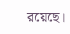রয়েছে।